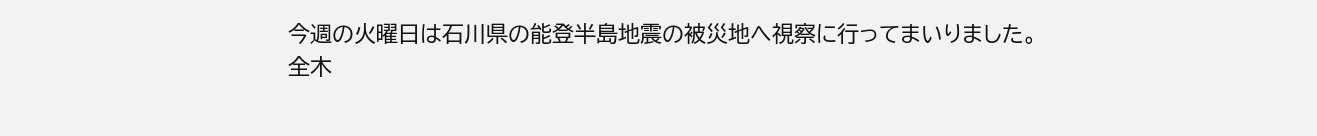今週の火曜日は石川県の能登半島地震の被災地へ視察に行ってまいりました。
全木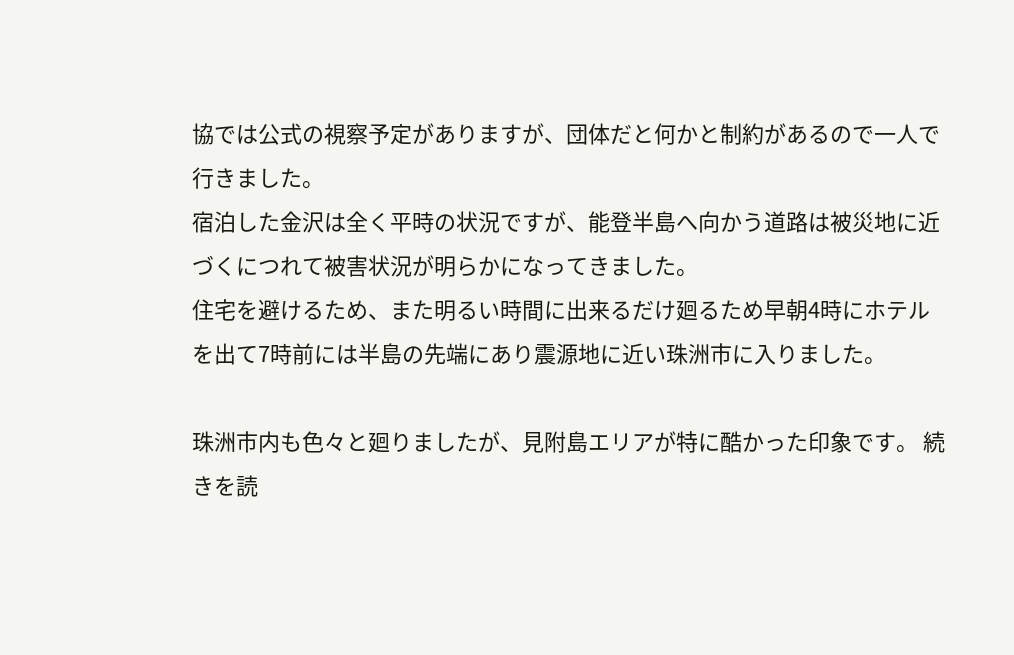協では公式の視察予定がありますが、団体だと何かと制約があるので一人で行きました。
宿泊した金沢は全く平時の状況ですが、能登半島へ向かう道路は被災地に近づくにつれて被害状況が明らかになってきました。
住宅を避けるため、また明るい時間に出来るだけ廻るため早朝4時にホテルを出て7時前には半島の先端にあり震源地に近い珠洲市に入りました。

珠洲市内も色々と廻りましたが、見附島エリアが特に酷かった印象です。 続きを読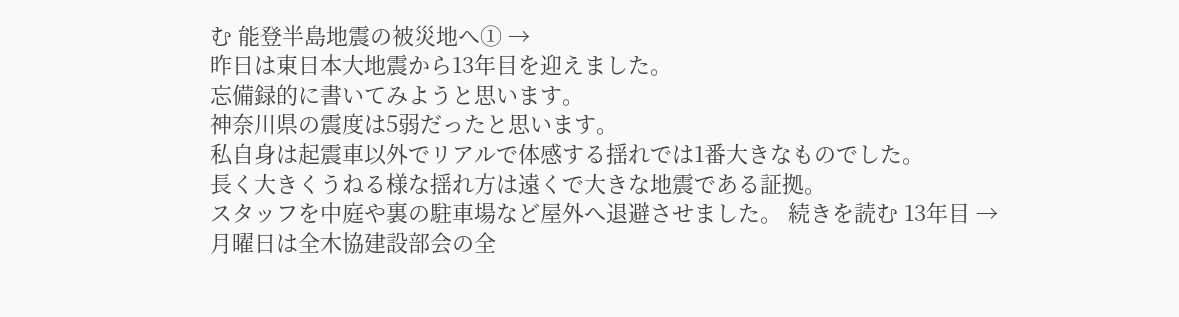む 能登半島地震の被災地へ① →
昨日は東日本大地震から13年目を迎えました。
忘備録的に書いてみようと思います。
神奈川県の震度は5弱だったと思います。
私自身は起震車以外でリアルで体感する揺れでは1番大きなものでした。
長く大きくうねる様な揺れ方は遠くで大きな地震である証拠。
スタッフを中庭や裏の駐車場など屋外へ退避させました。 続きを読む 13年目 →
月曜日は全木協建設部会の全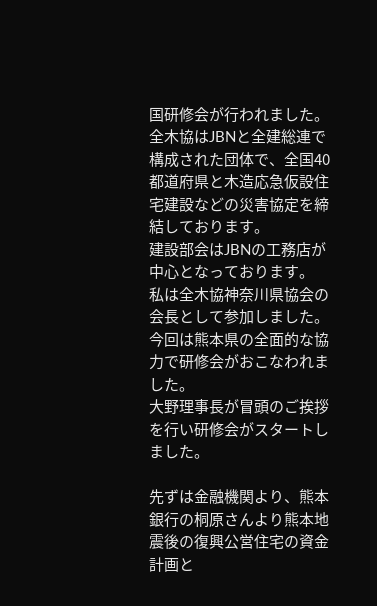国研修会が行われました。
全木協はJBNと全建総連で構成された団体で、全国40都道府県と木造応急仮設住宅建設などの災害協定を締結しております。
建設部会はJBNの工務店が中心となっております。
私は全木協神奈川県協会の会長として参加しました。
今回は熊本県の全面的な協力で研修会がおこなわれました。
大野理事長が冒頭のご挨拶を行い研修会がスタートしました。

先ずは金融機関より、熊本銀行の桐原さんより熊本地震後の復興公営住宅の資金計画と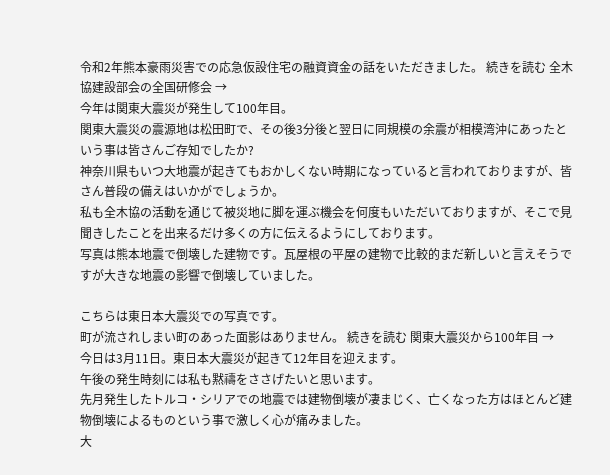令和2年熊本豪雨災害での応急仮設住宅の融資資金の話をいただきました。 続きを読む 全木協建設部会の全国研修会 →
今年は関東大震災が発生して100年目。
関東大震災の震源地は松田町で、その後3分後と翌日に同規模の余震が相模湾沖にあったという事は皆さんご存知でしたか?
神奈川県もいつ大地震が起きてもおかしくない時期になっていると言われておりますが、皆さん普段の備えはいかがでしょうか。
私も全木協の活動を通じて被災地に脚を運ぶ機会を何度もいただいておりますが、そこで見聞きしたことを出来るだけ多くの方に伝えるようにしております。
写真は熊本地震で倒壊した建物です。瓦屋根の平屋の建物で比較的まだ新しいと言えそうですが大きな地震の影響で倒壊していました。

こちらは東日本大震災での写真です。
町が流されしまい町のあった面影はありません。 続きを読む 関東大震災から100年目 →
今日は3月11日。東日本大震災が起きて12年目を迎えます。
午後の発生時刻には私も黙禱をささげたいと思います。
先月発生したトルコ・シリアでの地震では建物倒壊が凄まじく、亡くなった方はほとんど建物倒壊によるものという事で激しく心が痛みました。
大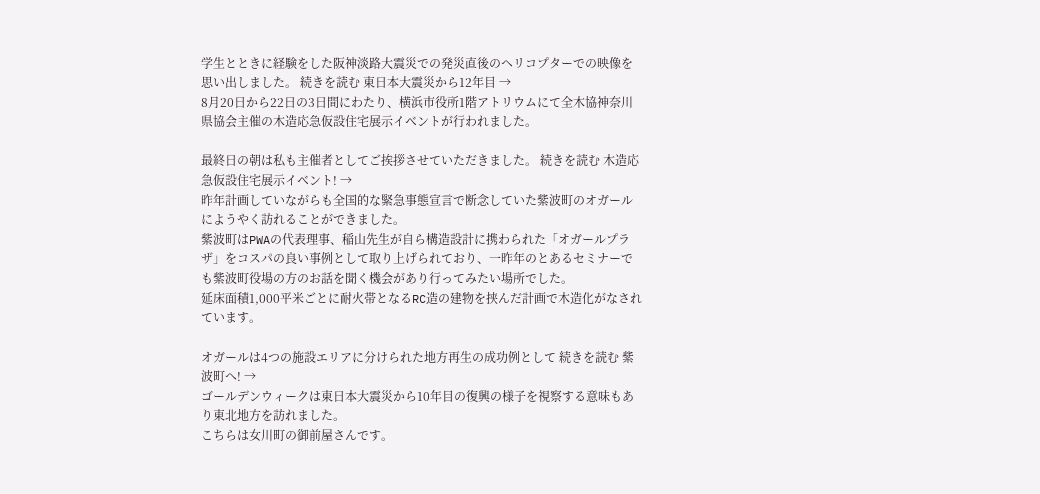学生とときに経験をした阪神淡路大震災での発災直後のヘリコプターでの映像を思い出しました。 続きを読む 東日本大震災から12年目 →
8月20日から22日の3日間にわたり、横浜市役所1階アトリウムにて全木協神奈川県協会主催の木造応急仮設住宅展示イベントが行われました。

最終日の朝は私も主催者としてご挨拶させていただきました。 続きを読む 木造応急仮設住宅展示イベント! →
昨年計画していながらも全国的な緊急事態宣言で断念していた紫波町のオガールにようやく訪れることができました。
紫波町はPWAの代表理事、稲山先生が自ら構造設計に携わられた「オガールプラザ」をコスパの良い事例として取り上げられており、一昨年のとあるセミナーでも紫波町役場の方のお話を聞く機会があり行ってみたい場所でした。
延床面積1,000平米ごとに耐火帯となるRC造の建物を挟んだ計画で木造化がなされています。

オガールは4つの施設エリアに分けられた地方再生の成功例として 続きを読む 紫波町へ! →
ゴールデンウィークは東日本大震災から10年目の復興の様子を視察する意味もあり東北地方を訪れました。
こちらは女川町の御前屋さんです。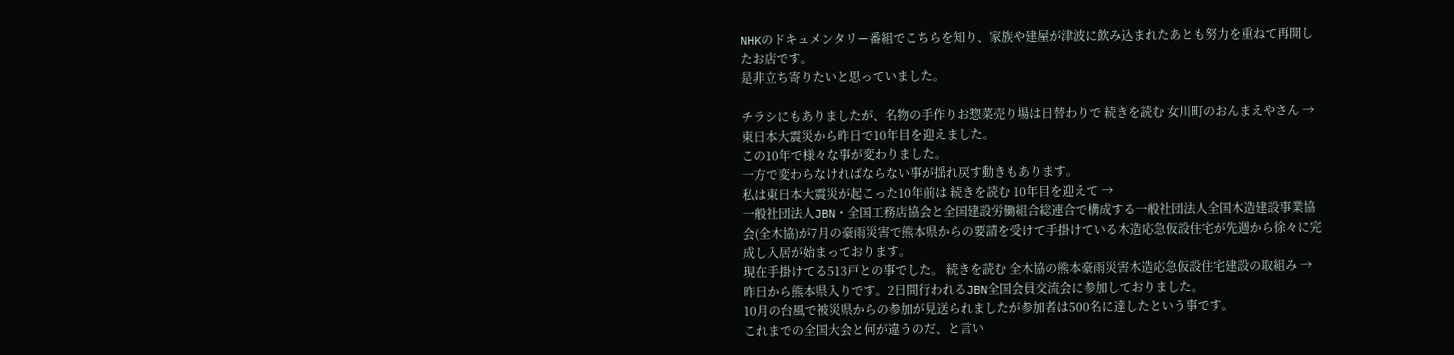NHKのドキュメンタリー番組でこちらを知り、家族や建屋が津波に飲み込まれたあとも努力を重ねて再開したお店です。
是非立ち寄りたいと思っていました。

チラシにもありましたが、名物の手作りお惣菜売り場は日替わりで 続きを読む 女川町のおんまえやさん →
東日本大震災から昨日で10年目を迎えました。
この10年で様々な事が変わりました。
一方で変わらなければならない事が揺れ戻す動きもあります。
私は東日本大震災が起こった10年前は 続きを読む 10年目を迎えて →
一般社団法人JBN・全国工務店協会と全国建設労働組合総連合で構成する一般社団法人全国木造建設事業協会(全木協)が7月の豪雨災害で熊本県からの要請を受けて手掛けている木造応急仮設住宅が先週から徐々に完成し入居が始まっております。
現在手掛けてる513戸との事でした。 続きを読む 全木協の熊本豪雨災害木造応急仮設住宅建設の取組み →
昨日から熊本県入りです。2日間行われるJBN全国会員交流会に参加しておりました。
10月の台風で被災県からの参加が見送られましたが参加者は500名に達したという事です。
これまでの全国大会と何が違うのだ、と言い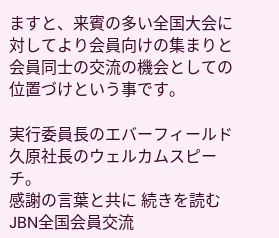ますと、来賓の多い全国大会に対してより会員向けの集まりと会員同士の交流の機会としての位置づけという事です。

実行委員長のエバーフィールド久原社長のウェルカムスピーチ。
感謝の言葉と共に 続きを読む JBN全国会員交流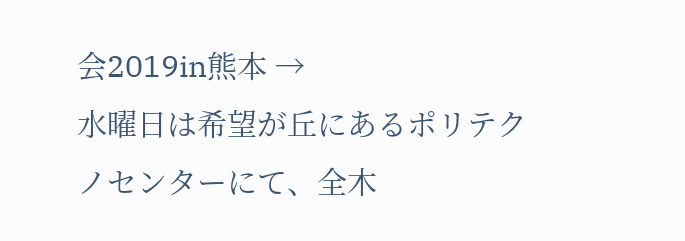会2019in熊本 →
水曜日は希望が丘にあるポリテクノセンターにて、全木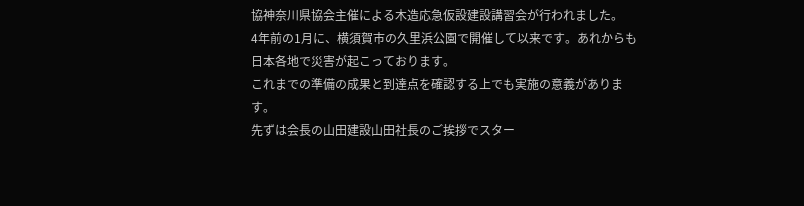協神奈川県協会主催による木造応急仮設建設講習会が行われました。
4年前の1月に、横須賀市の久里浜公園で開催して以来です。あれからも日本各地で災害が起こっております。
これまでの準備の成果と到達点を確認する上でも実施の意義があります。
先ずは会長の山田建設山田社長のご挨拶でスター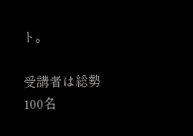ト。

受講者は総勢100名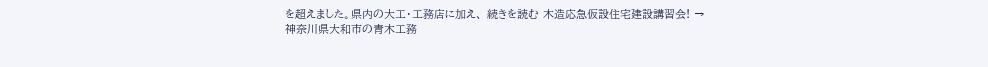を超えました。県内の大工・工務店に加え、 続きを読む 木造応急仮設住宅建設講習会! →
神奈川県大和市の青木工務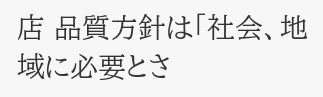店 品質方針は「社会、地域に必要とさ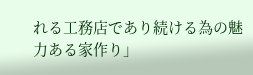れる工務店であり続ける為の魅力ある家作り」